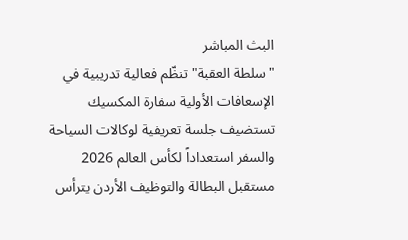البث المباشر
"سلطة العقبة" تنظّم فعالية تدريبية في الإسعافات الأولية سفارة المكسيك تستضيف جلسة تعريفية لوكالات السياحة والسفر استعداداً لكأس العالم 2026 مستقبل البطالة والتوظيف الأردن يترأس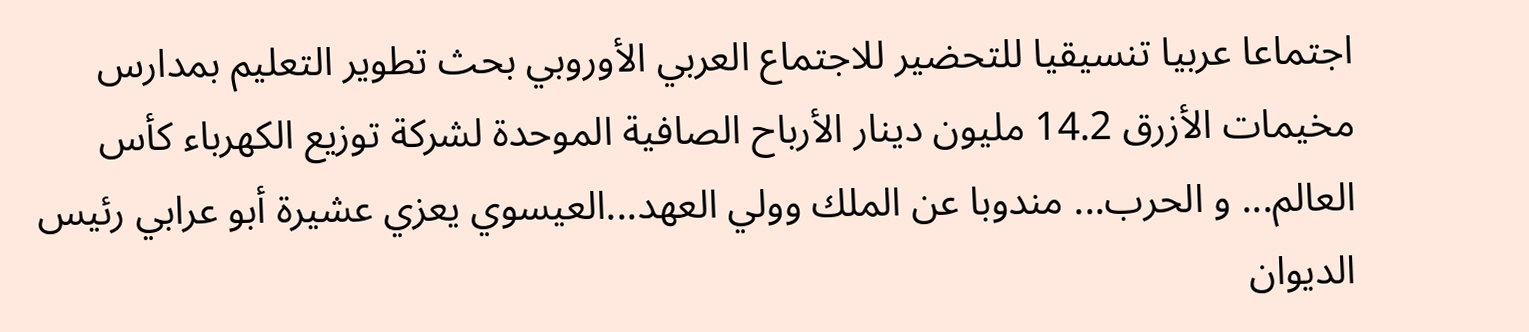اجتماعا عربيا تنسيقيا للتحضير للاجتماع العربي الأوروبي بحث تطوير التعليم بمدارس مخيمات الأزرق 14.2 مليون دينار الأرباح الصافية الموحدة لشركة توزيع الكهرباء كأس العالم... و الحرب... مندوبا عن الملك وولي العهد...العيسوي يعزي عشيرة أبو عرابي رئيس الديوان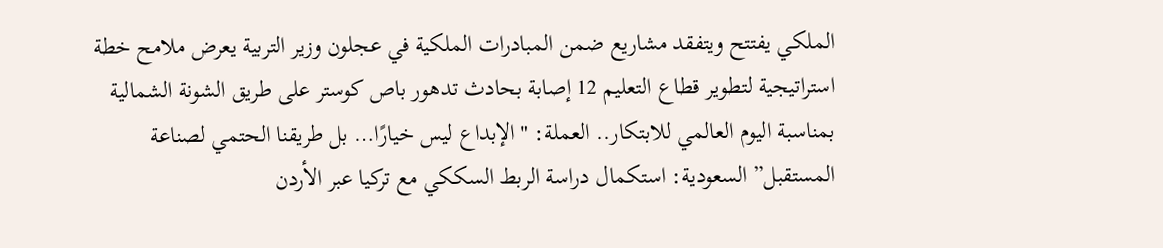الملكي يفتتح ويتفقد مشاريع ضمن المبادرات الملكية في عجلون وزير التربية يعرض ملامح خطة استراتيجية لتطوير قطاع التعليم 12 إصابة بحادث تدهور باص كوستر على طريق الشونة الشمالية بمناسبة اليوم العالمي للابتكار.. العملة: "الإبداع ليس خيارًا… بل طريقنا الحتمي لصناعة المستقبل” السعودية: استكمال دراسة الربط السككي مع تركيا عبر الأردن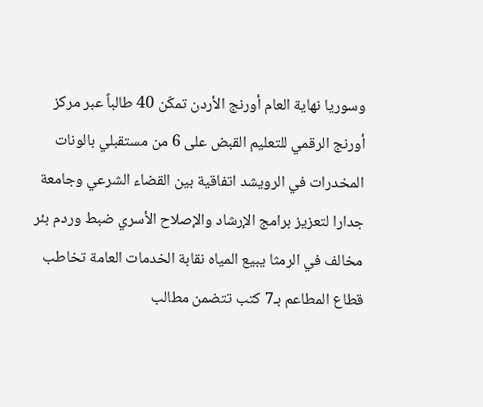وسوريا نهاية العام أورنج الأردن تمكّن 40 طالباً عبر مركز أورنج الرقمي للتعليم القبض على 6 من مستقبلي بالونات المخدرات في الرويشد اتفاقية بين القضاء الشرعي وجامعة جدارا لتعزيز برامج الإرشاد والإصلاح الأسري ضبط وردم بئر مخالف في الرمثا يبيع المياه نقابة الخدمات العامة تخاطب قطاع المطاعم بـ7 كتب تتضمن مطالب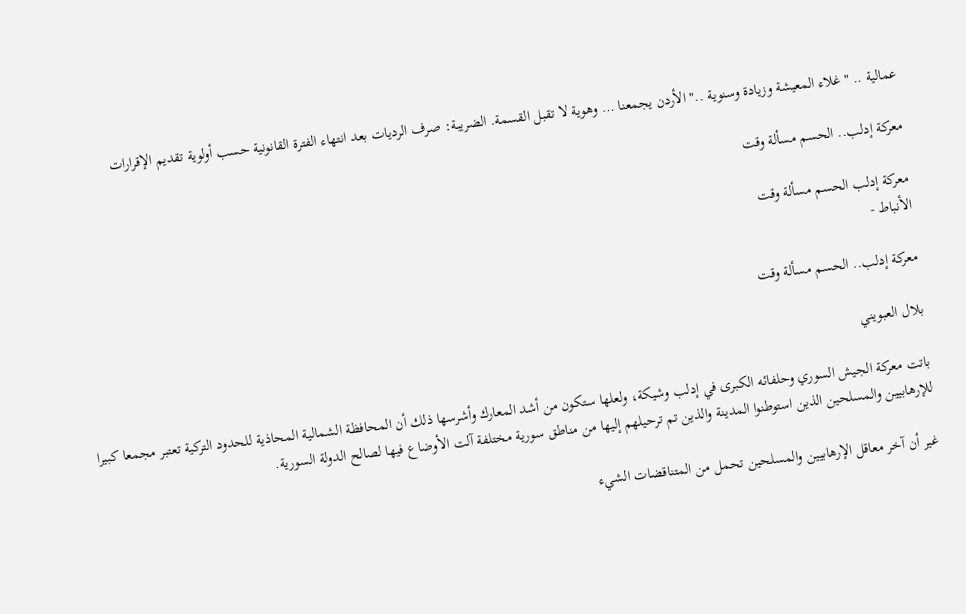عمالية .. "غلاء المعيشة وزيادة وسنوية .." الأردن يجمعنا … وهوية لا تقبل القسمة. الضريبة: صرف الرديات بعد انتهاء الفترة القانونية حسب أولوية تقديم الإقرارات

معركة إدلب.. الحسم مسألة وقت

معركة إدلب الحسم مسألة وقت
الأنباط -

معركة إدلب.. الحسم مسألة وقت

بلال العبويني

باتت معركة الجيش السوري وحلفائه الكبرى في إدلب وشيكة، ولعلها ستكون من أشد المعارك وأشرسها ذلك أن المحافظة الشمالية المحاذية للحدود التركية تعتبر مجمعا كبيرا للإرهابيين والمسلحين الذين استوطنوا المدينة والذين تم ترحيلهم إليها من مناطق سورية مختلفة آلت الأوضاع فيها لصالح الدولة السورية.

غير أن آخر معاقل الإرهابيين والمسلحين تحمل من المتناقضات الشيء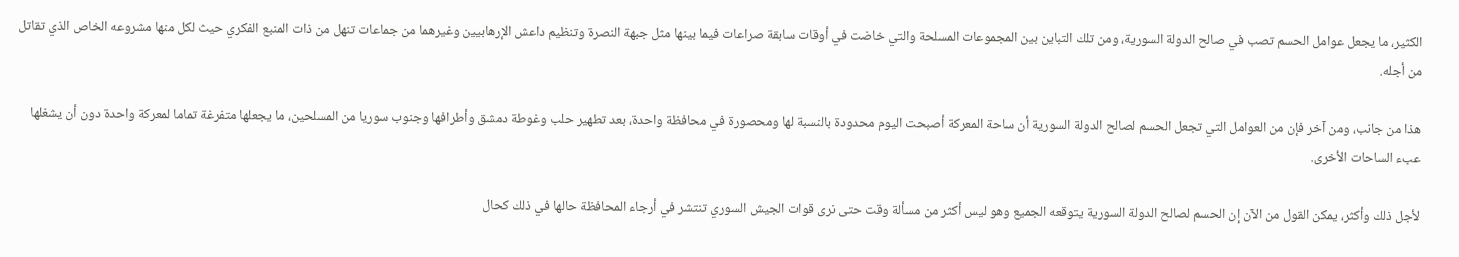الكثير، ما يجعل عوامل الحسم تصب في صالح الدولة السورية، ومن تلك التباين بين المجموعات المسلحة والتي خاضت في أوقات سابقة صراعات فيما بينها مثل جبهة النصرة وتنظيم داعش الإرهابيين وغيرهما من جماعات تنهل من ذات المنبع الفكري حيث لكل منها مشروعه الخاص الذي تقاتل من أجله.

هذا من جانب، ومن آخر فإن من العوامل التي تجعل الحسم لصالح الدولة السورية أن ساحة المعركة أصبحت اليوم محدودة بالنسبة لها ومحصورة في محافظة واحدة، بعد تطهير حلب وغوطة دمشق وأطرافها وجنوب سوريا من المسلحين، ما يجعلها متفرغة تماما لمعركة واحدة دون أن يشغلها عبء الساحات الأخرى.

لأجل ذلك وأكثر، يمكن القول من الآن إن الحسم لصالح الدولة السورية يتوقعه الجميع وهو ليس أكثر من مسألة وقت حتى نرى قوات الجيش السوري تنتشر في أرجاء المحافظة حالها في ذلك كحال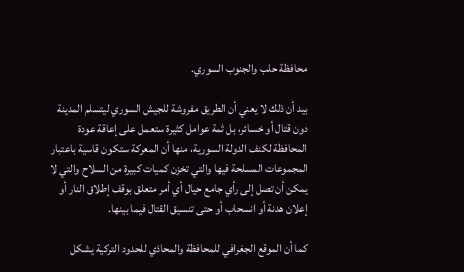محافظة حلب والجنوب السوري.

بيد أن ذلك لا يعني أن الطريق مفروشة للجيش السوري ليتسلم المدينة دون قتال أو خسائر، بل ثمة عوامل كثيرة ستعمل على إعاقة عودة المحافظة لكنف الدولة السورية، منها أن المعركة ستكون قاسية باعتبار المجموعات المسلحة فيها والتي تخزن كميات كبيرة من السلاح والتي لا يمكن أن تصل إلى رأي جامع حيال أي أمر متعلق بوقف إطلاق النار أو إعلان هدنة أو انسحاب أو حتى تنسيق القتال فيما بينها.

كما أن الموقع الجغرافي للمحافظة والمحاذي للحدود التركية يشكل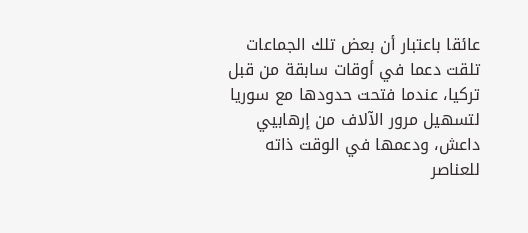عائقا باعتبار أن بعض تلك الجماعات تلقت دعما في أوقات سابقة من قبل تركيا، عندما فتحت حدودها مع سوريا لتسهيل مرور الآلاف من إرهابيي داعش، ودعمها في الوقت ذاته للعناصر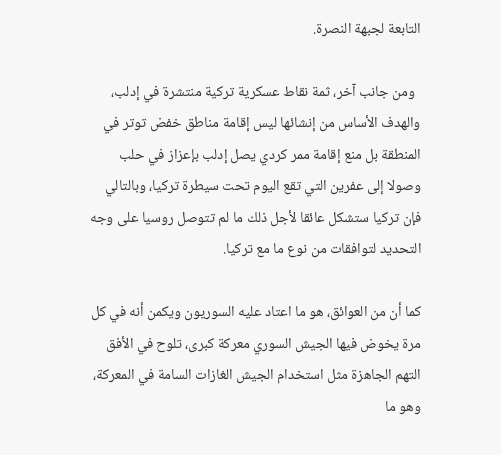التابعة لجبهة النصرة.

  ومن جانب آخر، ثمة نقاط عسكرية تركية منتشرة في إدلب، والهدف الأساس من إنشائها ليس إقامة مناطق خفض توتر في المنطقة بل منع إقامة ممر كردي يصل إدلب بإعزاز في حلب وصولا إلى عفرين التي تقع اليوم تحت سيطرة تركيا، وبالتالي فإن تركيا ستشكل عائقا لأجل ذلك ما لم تتوصل روسيا على وجه التحديد لتوافقات من نوع ما مع تركيا.

كما أن من العوائق، هو ما اعتاد عليه السوريون ويكمن أنه في كل مرة يخوض فيها الجيش السوري معركة كبرى، تلوح في الأفق التهم الجاهزة مثل استخدام الجيش الغازات السامة في المعركة، وهو ما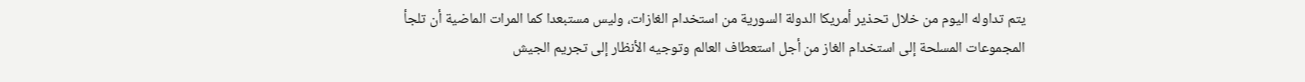يتم تداوله اليوم من خلال تحذير أمريكا الدولة السورية من استخدام الغازات، وليس مستبعدا كما المرات الماضية أن تلجأ المجموعات المسلحة إلى استخدام الغاز من أجل استعطاف العالم وتوجيه الأنظار إلى تجريم الجيش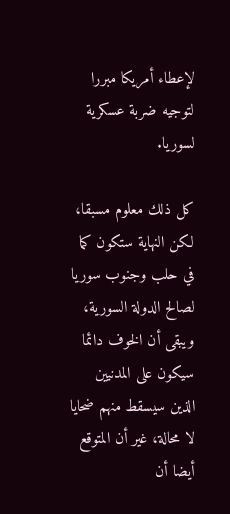لإعطاء أمريكا مبررا لتوجيه ضربة عسكرية لسوريا.

كل ذلك معلوم مسبقا، لكن النهاية ستكون كما في حلب وجنوب سوريا لصالح الدولة السورية، ويبقى أن الخوف دائما سيكون على المدنيين الذين سيسقط منهم ضحايا لا محالة، غير أن المتوقع أيضا أن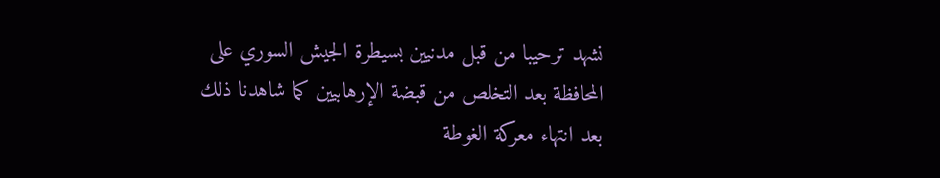نشهد ترحيبا من قبل مدنيين بسيطرة الجيش السوري على المحافظة بعد التخلص من قبضة الإرهابيين كما شاهدنا ذلك بعد انتهاء معركة الغوطة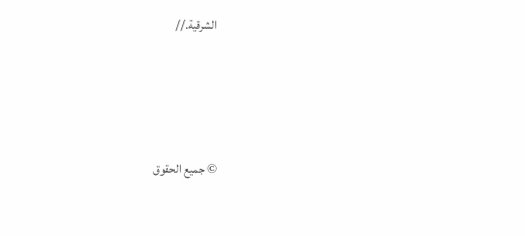الشرقية.//







© جميع الحقوق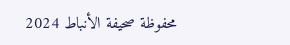محفوظة صحيفة الأنباط 2024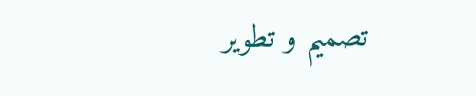تصميم و تطوير